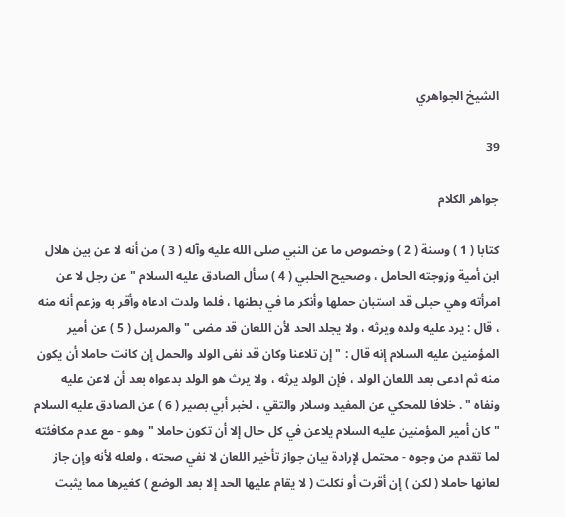الشيخ الجواهري

39

جواهر الكلام

كتابا ( 1 ) وسنة ( 2 ) وخصوص ما عن النبي صلى الله عليه وآله ( 3 ) من أنه لا عن بين هلال ابن أمية وزوجته الحامل ، وصحيح الحلبي ( 4 ) سأل الصادق عليه السلام " عن رجل لا عن امرأته وهي حبلى قد استبان حملها وأنكر ما في بطنها ، فلما ولدت ادعاه وأقر به وزعم أنه منه ، قال : يرد عليه ولده ويرثه ، ولا يجلد الحد لأن اللعان قد مضى " والمرسل ( 5 ) عن أمير المؤمنين عليه السلام إنه قال : " إن تلاعنا وكان قد نفى الولد والحمل إن كانت حاملا أن يكون منه ثم ادعى بعد اللعان الولد ، فإن الولد يرثه ، ولا يرث هو الولد بدعواه بعد أن لاعن عليه ونفاه " . خلافا للمحكي عن المفيد وسلار والتقي ، لخبر أبي بصير ( 6 ) عن الصادق عليه السلام " كان أمير المؤمنين عليه السلام يلاعن في كل حال إلا أن تكون حاملا " وهو - مع عدم مكافئته لما تقدم من وجوه - محتمل لإرادة بيان جواز تأخير اللعان لا نفي صحته ، ولعله لأنه وإن جاز لعانها حاملا ( لكن ) إن أقرت أو نكلت ( لا يقام عليها الحد إلا بعد الوضع ) كغيرها مما يثبت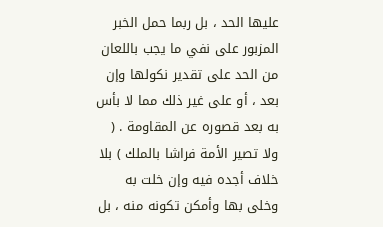عليها الحد ، بل ربما حمل الخبر المزبور على نفي ما يجب باللعان من الحد على تقدير نكولها وإن بعد ، أو على غير ذلك مما لا بأس به بعد قصوره عن المقاومة . ( ولا تصير الأمة فراشا بالملك ) بلا خلاف أجده فيه وإن خلت به وخلى بها وأمكن تكونه منه ، بل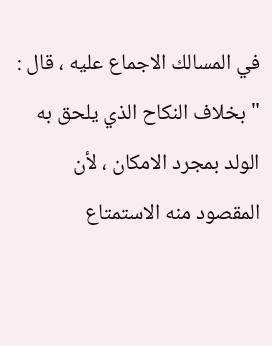في المسالك الاجماع عليه ، قال : " بخلاف النكاح الذي يلحق به الولد بمجرد الامكان ، لأن المقصود منه الاستمتاع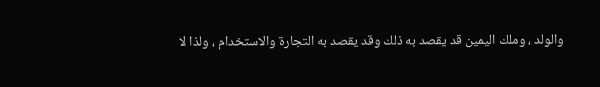والولد ، وملك اليمين قد يقصد به ذلك وقد يقصد به التجارة والاستخدام ، ولذا لا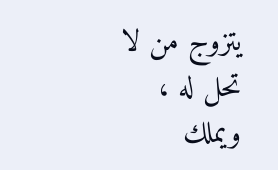يتزوج من لا تحل له ، ويملك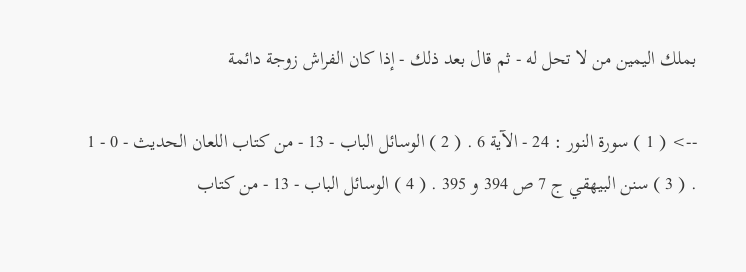بملك اليمين من لا تحل له - ثم قال بعد ذلك - إذا كان الفراش زوجة دائمة

--> ( 1 ) سورة النور : 24 - الآية 6 . ( 2 ) الوسائل الباب - 13 - من كتاب اللعان الحديث - 0 - 1 . ( 3 ) سنن البيهقي ج 7 ص 394 و 395 . ( 4 ) الوسائل الباب - 13 - من كتاب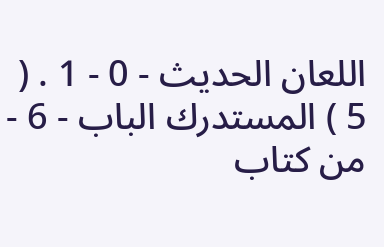اللعان الحديث - 0 - 1 . ( 5 ) المستدرك الباب - 6 - من كتاب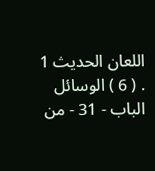اللعان الحديث 1 . ( 6 ) الوسائل الباب - 31 - من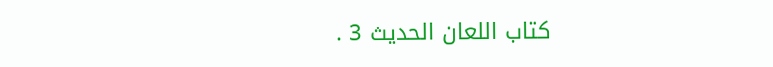كتاب اللعان الحديث 3 .